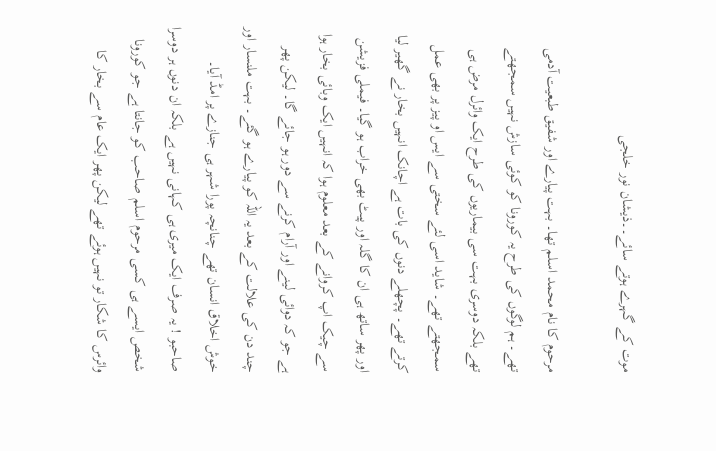موت کے گہرے ہوتے سائے۔۔ذیشان نور خلجی

مرحوم کا نام محمد اسلم تھا۔ بہت پیارے اور شفیق طبعیت آدمی تھے۔ ہم لوگوں کی طرح یہ کورونا کو کوئی سازش نہیں سمجھتے تھے بلکہ دوسری بہت سی بیماریوں کی طرح ایک وائرل مرض ہی سمجھتے تھے۔ شاید اسی لئے سختی سے ایس او پیز پر بھی عمل کرتے تھے۔ پچھلے دنوں کی بات ہے اچانک انہیں بخار نے گھیر لیا اور پھر ساتھ ہی ان کا گلہ اور پیٹ بھی خراب ہو گیا۔ فیملی فزیشن سے چیک اپ کروانے کے بعد معلوم ہوا کہ انہیں ایک وبائی بخار ہوا ہے جو کہ دوائی لینے اور آرام کرنے سے دور ہو جائے گا۔ لیکن پھر چند دن کی علالت کے بعد یہ اللہ کو پیارے ہو گئے۔ بہت ملنسار اور خوش اخلاق انسان تھے چنانچہ پورا شہر ہی جنازے پر امڈ آیا۔
صاحبو ! یہ صرف ایک میری ہی کہانی نہیں ہے بلکہ ان دنوں ہر دوسرا شخص ایسے ہی کسی مرحوم اسلم صاحب کو جانتا ہے جو کورونا وائرس کا شکار تو نہیں ہوئے تھے لیکن پھر ایک عام سے بخار کا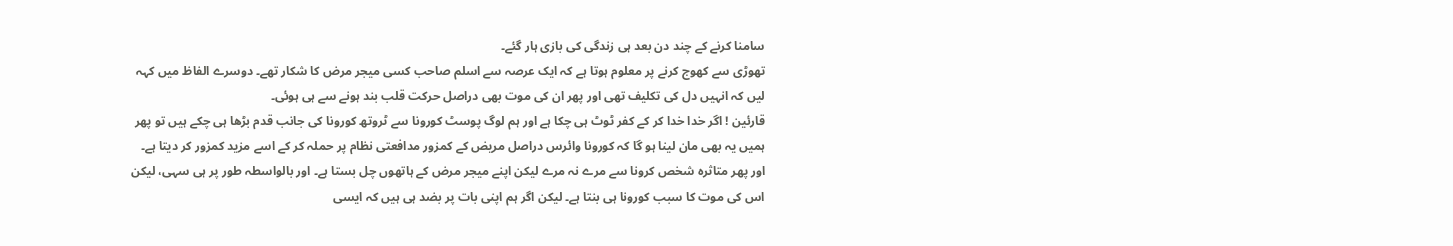سامنا کرنے کے چند دن بعد ہی زندگی کی بازی ہار گئے۔
تھوڑی سے کھوج کرنے پر معلوم ہوتا ہے کہ ایک عرصہ سے اسلم صاحب کسی میجر مرض کا شکار تھے۔ دوسرے الفاظ میں کہہ لیں کہ انہیں دل کی تکلیف تھی اور پھر ان کی موت بھی دراصل حرکت قلب بند ہونے سے ہی ہوئی۔
قارئین ! اگر خدا خدا کر کے کفر ٹوٹ ہی چکا ہے اور ہم لوگ پوسٹ کورونا سے ٹروتھ کورونا کی جانب قدم بڑھا ہی چکے ہیں تو پھر ہمیں یہ بھی مان لینا ہو گا کہ کورونا وائرس دراصل مریض کے کمزور مدافعتی نظام پر حملہ کر کے اسے مزید کمزور کر دیتا ہے۔ اور پھر متاثرہ شخص کرونا سے مرے نہ مرے لیکن اپنے میجر مرض کے ہاتھوں چل بستا ہے۔ اور بالواسطہ طور پر ہی سہی، لیکن اس کی موت کا سبب کورونا ہی بنتا ہے۔ لیکن اگر ہم اپنی بات پر بضد ہی ہیں کہ ایسی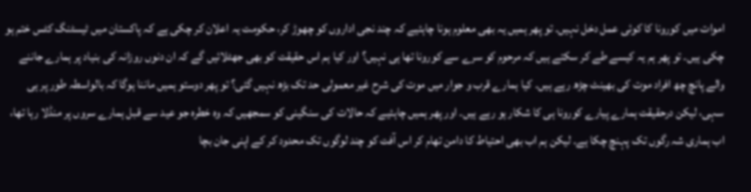اموات میں کورونا کا کوئی عمل دخل نہیں۔ تو پھر ہمیں یہ بھی معلوم ہونا چاہئیے کہ چند نجی اداروں کو چھوڑ کر، حکومت یہ اعلان کر چکی ہے کہ پاکستان میں ٹیسٹنگ کٹس ختم ہو چکی ہیں۔ تو پھر ہم یہ کیسے طے کر سکتے ہیں کہ مرحوم کو سرے سے کورونا تھا ہی نہیں؟ اور کیا ہم اس حقیقت کو بھی جھٹلائیں گے کہ ان دنوں روزانہ کی بنیاد پر ہمارے جاننے والے پانچ چھ افراد موت کی بھینٹ چڑھ رہے ہیں۔ کیا ہمارے قرب و جوار میں موت کی شرح غیر معمولی حد تک بڑھ نہیں گئی؟ تو پھر دوستو ہمیں ماننا ہوگا کہ بالواسطہ طور پر ہی سہی، لیکن درحقیقت ہمارے پیارے کورونا ہی کا شکار ہو رہے ہیں۔ اور پھر ہمیں چاہئیے کہ حالات کی سنگینی کو سمجھیں کہ وہ خطرہ جو عید سے قبل ہمارے سروں پر منڈلا رہا تھا، اب ہماری شہ رگوں تک پہنچ چکا ہے۔ لیکن ہم اب بھی احتیاط کا دامن تھام کر اس آفت کو چند لوگوں تک محدود کر کے اپنی جان بچا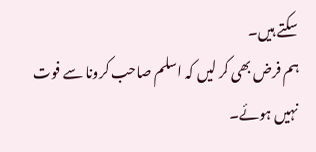سکتے ہیں۔
ہم فرض بھی کر لیں کہ اسلم صاحب کرونا سے فوت نہیں ہوئے۔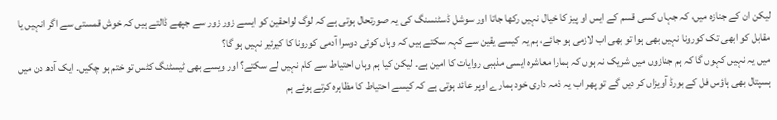لیکن ان کے جنازہ میں، کہ جہاں کسی قسم کے ایس او پیز کا خیال نہیں رکھا جاتا اور سوشل ڈسٹنسنگ کی یہ صورتحال ہوتی ہے کہ لوگ لواحقین کو ایسے زور زور سے جپھے ڈالتے ہیں کہ خوش قمستی سے اگر انہیں یا مقابل کو ابھی تک کورونا نہیں بھی ہوا تو بھی اب لازمی ہو جائے، ہم یہ کیسے یقین سے کہہ سکتے ہیں کہ وہاں کوئی دوسرا آدمی کورونا کا کیرئیر نہیں ہو گا؟
میں یہ نہیں کہوں گا کہ ہم جنازوں میں شریک نہ ہوں کہ ہمارا معاشرہ ایسی مذہبی روایات کا امین ہے۔ لیکن کیا ہم وہاں احتیاط سے کام نہیں لے سکتے؟ اور ویسے بھی ٹیسٹنگ کٹس تو ختم ہو چکیں۔ ایک آدھ دن میں ہسپتال بھی ہاؤس فل کے بورڈ آویزاں کر دیں گے تو پھر اب یہ ذمہ داری خود ہمارے اوپر عائد ہوتی ہے کہ کیسے احتیاط کا مظاہرہ کرتے ہوئے ہم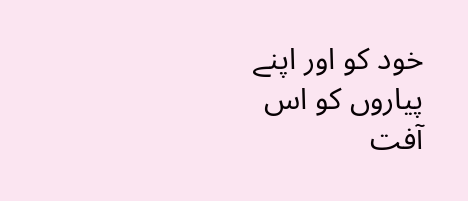خود کو اور اپنے پیاروں کو اس آفت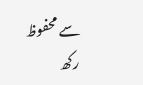سے محفوظ رکھ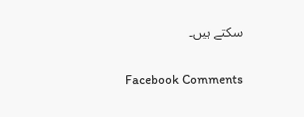سکتے ہیں۔

Facebook Comments